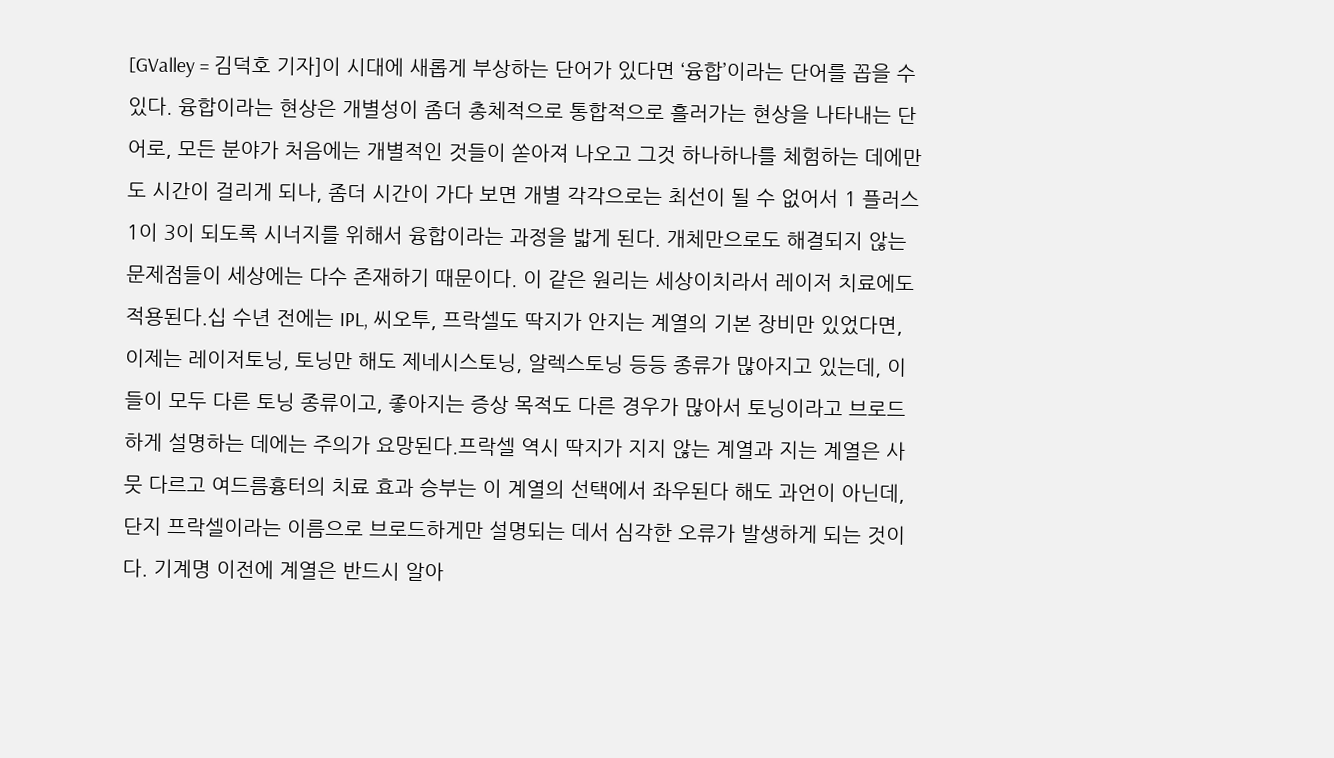[GValley = 김덕호 기자]이 시대에 새롭게 부상하는 단어가 있다면 ‘융합’이라는 단어를 꼽을 수 있다. 융합이라는 현상은 개별성이 좀더 총체적으로 통합적으로 흘러가는 현상을 나타내는 단어로, 모든 분야가 처음에는 개별적인 것들이 쏟아져 나오고 그것 하나하나를 체험하는 데에만도 시간이 걸리게 되나, 좀더 시간이 가다 보면 개별 각각으로는 최선이 될 수 없어서 1 플러스 1이 3이 되도록 시너지를 위해서 융합이라는 과정을 밟게 된다. 개체만으로도 해결되지 않는 문제점들이 세상에는 다수 존재하기 때문이다. 이 같은 원리는 세상이치라서 레이저 치료에도 적용된다.십 수년 전에는 IPL, 씨오투, 프락셀도 딱지가 안지는 계열의 기본 장비만 있었다면, 이제는 레이저토닝, 토닝만 해도 제네시스토닝, 알렉스토닝 등등 종류가 많아지고 있는데, 이들이 모두 다른 토닝 종류이고, 좋아지는 증상 목적도 다른 경우가 많아서 토닝이라고 브로드 하게 설명하는 데에는 주의가 요망된다.프락셀 역시 딱지가 지지 않는 계열과 지는 계열은 사뭇 다르고 여드름흉터의 치료 효과 승부는 이 계열의 선택에서 좌우된다 해도 과언이 아닌데, 단지 프락셀이라는 이름으로 브로드하게만 설명되는 데서 심각한 오류가 발생하게 되는 것이다. 기계명 이전에 계열은 반드시 알아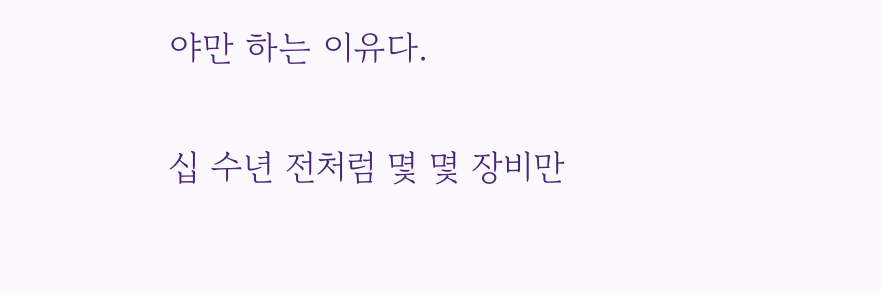야만 하는 이유다.

십 수년 전처럼 몇 몇 장비만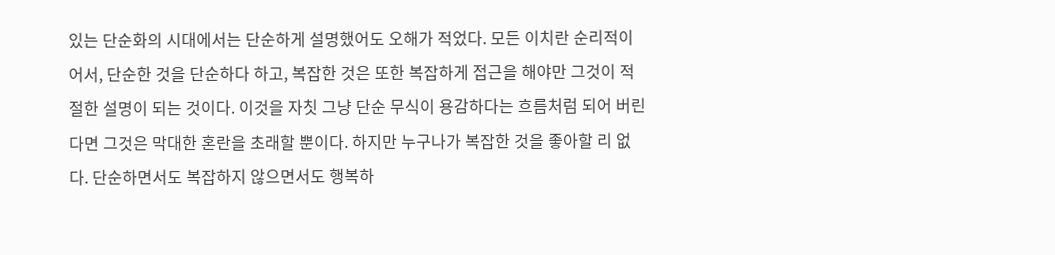있는 단순화의 시대에서는 단순하게 설명했어도 오해가 적었다. 모든 이치란 순리적이어서, 단순한 것을 단순하다 하고, 복잡한 것은 또한 복잡하게 접근을 해야만 그것이 적절한 설명이 되는 것이다. 이것을 자칫 그냥 단순 무식이 용감하다는 흐름처럼 되어 버린다면 그것은 막대한 혼란을 초래할 뿐이다. 하지만 누구나가 복잡한 것을 좋아할 리 없다. 단순하면서도 복잡하지 않으면서도 행복하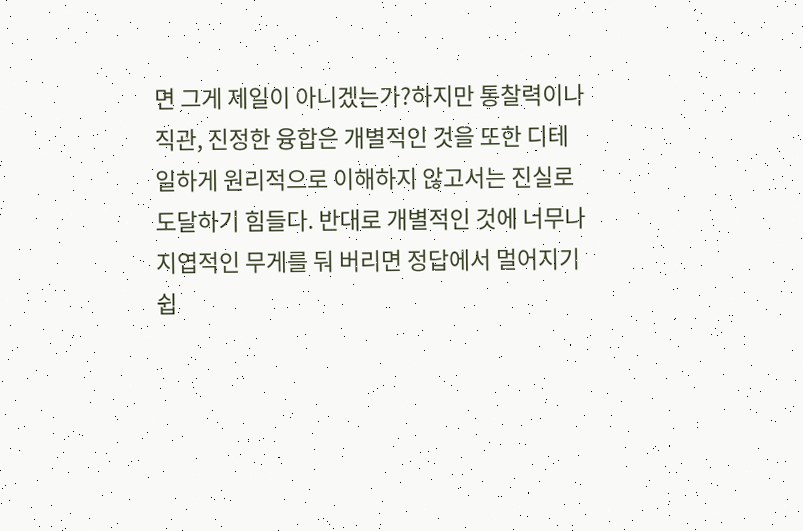면 그게 제일이 아니겠는가?하지만 통찰력이나 직관, 진정한 융합은 개별적인 것을 또한 디테일하게 원리적으로 이해하지 않고서는 진실로 도달하기 힘들다. 반대로 개별적인 것에 너무나 지엽적인 무게를 둬 버리면 정답에서 멀어지기 쉽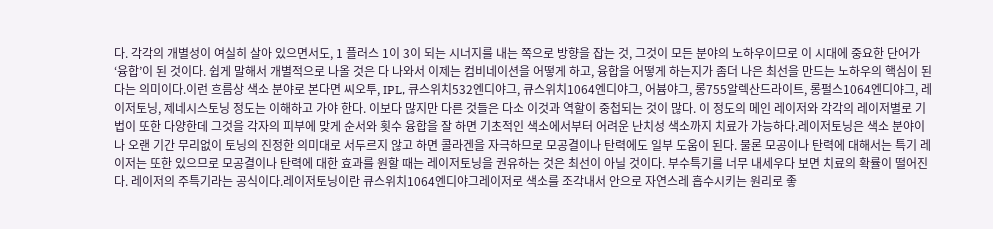다. 각각의 개별성이 여실히 살아 있으면서도, 1 플러스 1이 3이 되는 시너지를 내는 쪽으로 방향을 잡는 것, 그것이 모든 분야의 노하우이므로 이 시대에 중요한 단어가 ‘융합’이 된 것이다. 쉽게 말해서 개별적으로 나올 것은 다 나와서 이제는 컴비네이션을 어떻게 하고, 융합을 어떻게 하는지가 좀더 나은 최선을 만드는 노하우의 핵심이 된다는 의미이다.이런 흐름상 색소 분야로 본다면 씨오투, IPL, 큐스위치532엔디야그, 큐스위치1064엔디야그, 어븀야그, 롱755알렉산드라이트, 롱펄스1064엔디야그, 레이저토닝, 제네시스토닝 정도는 이해하고 가야 한다. 이보다 많지만 다른 것들은 다소 이것과 역할이 중첩되는 것이 많다. 이 정도의 메인 레이저와 각각의 레이저별로 기법이 또한 다양한데 그것을 각자의 피부에 맞게 순서와 횟수 융합을 잘 하면 기초적인 색소에서부터 어려운 난치성 색소까지 치료가 가능하다.레이저토닝은 색소 분야이나 오랜 기간 무리없이 토닝의 진정한 의미대로 서두르지 않고 하면 콜라겐을 자극하므로 모공결이나 탄력에도 일부 도움이 된다. 물론 모공이나 탄력에 대해서는 특기 레이저는 또한 있으므로 모공결이나 탄력에 대한 효과를 원할 때는 레이저토닝을 권유하는 것은 최선이 아닐 것이다. 부수특기를 너무 내세우다 보면 치료의 확률이 떨어진다. 레이저의 주특기라는 공식이다.레이저토닝이란 큐스위치1064엔디야그레이저로 색소를 조각내서 안으로 자연스레 흡수시키는 원리로 좋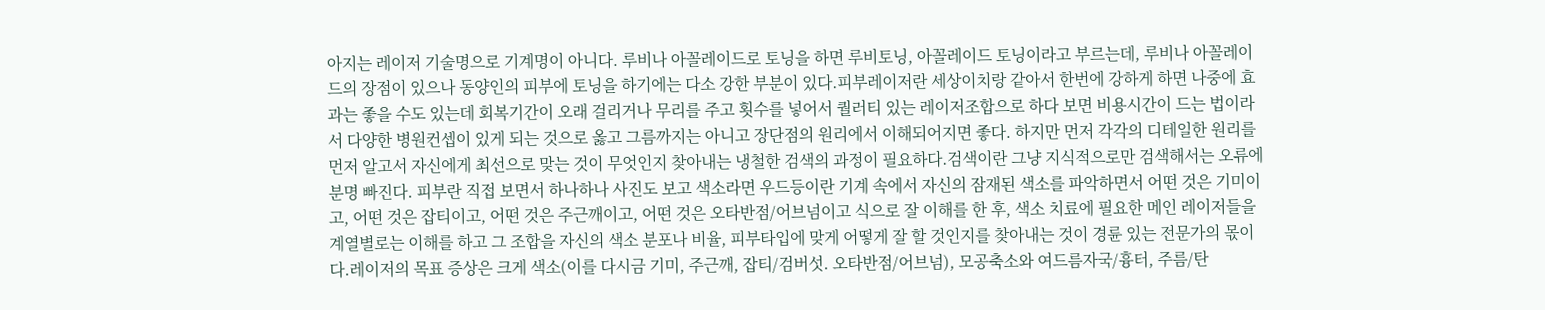아지는 레이저 기술명으로 기계명이 아니다. 루비나 아꼴레이드로 토닝을 하면 루비토닝, 아꼴레이드 토닝이라고 부르는데, 루비나 아꼴레이드의 장점이 있으나 동양인의 피부에 토닝을 하기에는 다소 강한 부분이 있다.피부레이저란 세상이치랑 같아서 한번에 강하게 하면 나중에 효과는 좋을 수도 있는데 회복기간이 오래 걸리거나 무리를 주고 횟수를 넣어서 퀄러티 있는 레이저조합으로 하다 보면 비용시간이 드는 법이라서 다양한 병원컨셉이 있게 되는 것으로 옳고 그름까지는 아니고 장단점의 원리에서 이해되어지면 좋다. 하지만 먼저 각각의 디테일한 원리를 먼저 알고서 자신에게 최선으로 맞는 것이 무엇인지 찾아내는 냉철한 검색의 과정이 필요하다.검색이란 그냥 지식적으로만 검색해서는 오류에 분명 빠진다. 피부란 직접 보면서 하나하나 사진도 보고 색소라면 우드등이란 기계 속에서 자신의 잠재된 색소를 파악하면서 어떤 것은 기미이고, 어떤 것은 잡티이고, 어떤 것은 주근깨이고, 어떤 것은 오타반점/어브넘이고 식으로 잘 이해를 한 후, 색소 치료에 필요한 메인 레이저들을 계열별로는 이해를 하고 그 조합을 자신의 색소 분포나 비율, 피부타입에 맞게 어떻게 잘 할 것인지를 찾아내는 것이 경륜 있는 전문가의 몫이다.레이저의 목표 증상은 크게 색소(이를 다시금 기미, 주근깨, 잡티/검버섯. 오타반점/어브넘), 모공축소와 여드름자국/흉터, 주름/탄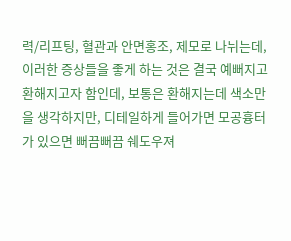력/리프팅, 혈관과 안면홍조, 제모로 나뉘는데, 이러한 증상들을 좋게 하는 것은 결국 예뻐지고 환해지고자 함인데, 보통은 환해지는데 색소만을 생각하지만, 디테일하게 들어가면 모공흉터가 있으면 뻐끔뻐끔 쉐도우져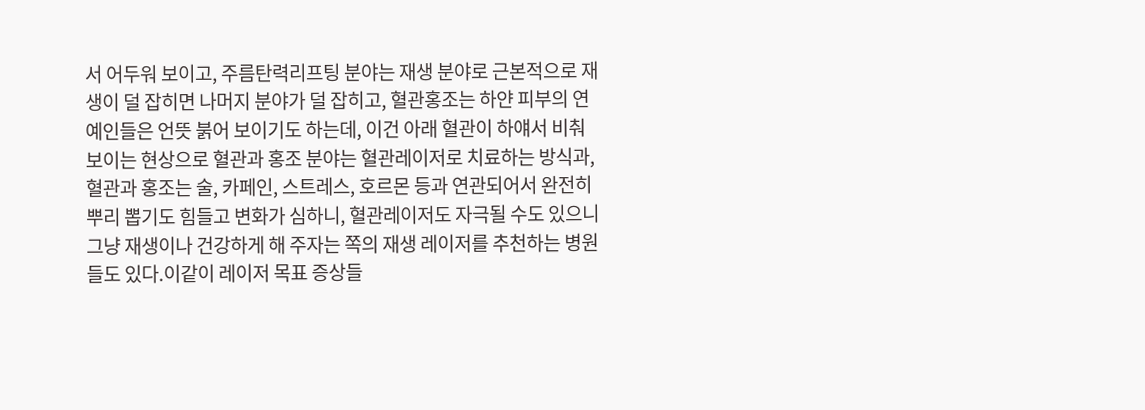서 어두워 보이고, 주름탄력리프팅 분야는 재생 분야로 근본적으로 재생이 덜 잡히면 나머지 분야가 덜 잡히고, 혈관홍조는 하얀 피부의 연예인들은 언뜻 붉어 보이기도 하는데, 이건 아래 혈관이 하얘서 비춰 보이는 현상으로 혈관과 홍조 분야는 혈관레이저로 치료하는 방식과, 혈관과 홍조는 술, 카페인, 스트레스, 호르몬 등과 연관되어서 완전히 뿌리 뽑기도 힘들고 변화가 심하니, 혈관레이저도 자극될 수도 있으니 그냥 재생이나 건강하게 해 주자는 쪽의 재생 레이저를 추천하는 병원들도 있다.이같이 레이저 목표 증상들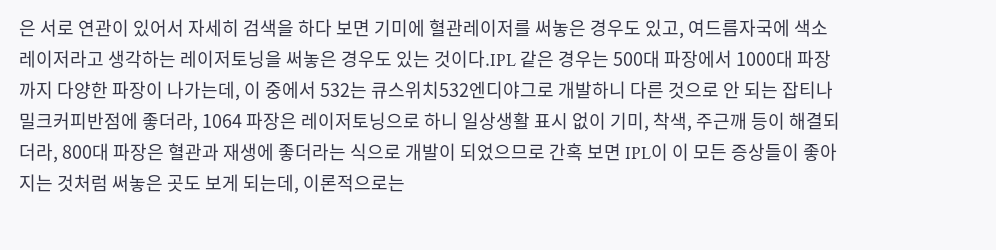은 서로 연관이 있어서 자세히 검색을 하다 보면 기미에 혈관레이저를 써놓은 경우도 있고, 여드름자국에 색소 레이저라고 생각하는 레이저토닝을 써놓은 경우도 있는 것이다.IPL 같은 경우는 500대 파장에서 1000대 파장까지 다양한 파장이 나가는데, 이 중에서 532는 큐스위치532엔디야그로 개발하니 다른 것으로 안 되는 잡티나 밀크커피반점에 좋더라, 1064 파장은 레이저토닝으로 하니 일상생활 표시 없이 기미, 착색, 주근깨 등이 해결되더라, 800대 파장은 혈관과 재생에 좋더라는 식으로 개발이 되었으므로 간혹 보면 IPL이 이 모든 증상들이 좋아지는 것처럼 써놓은 곳도 보게 되는데, 이론적으로는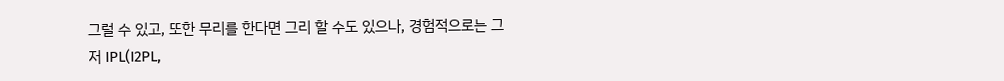그럴 수 있고, 또한 무리를 한다면 그리 할 수도 있으나, 경험적으로는 그저 IPL(I2PL,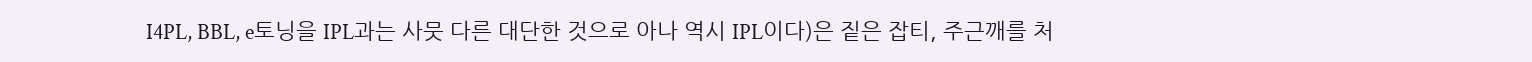I4PL, BBL, e토닝을 IPL과는 사뭇 다른 대단한 것으로 아나 역시 IPL이다)은 짙은 잡티, 주근깨를 처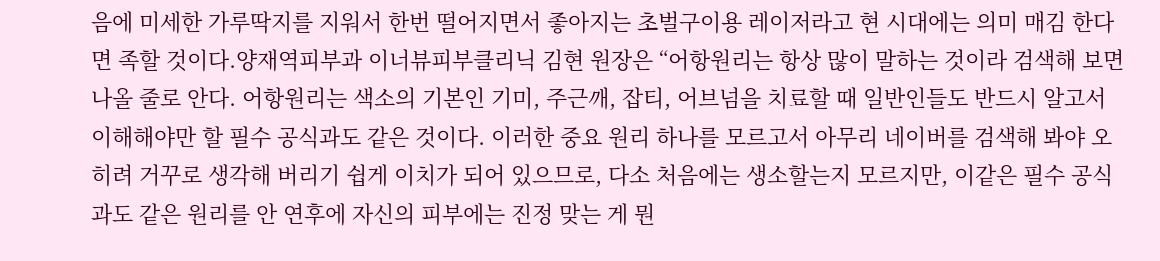음에 미세한 가루딱지를 지워서 한번 떨어지면서 좋아지는 초벌구이용 레이저라고 현 시대에는 의미 매김 한다면 족할 것이다.양재역피부과 이너뷰피부클리닉 김현 원장은 “어항원리는 항상 많이 말하는 것이라 검색해 보면 나올 줄로 안다. 어항원리는 색소의 기본인 기미, 주근깨, 잡티, 어브넘을 치료할 때 일반인들도 반드시 알고서 이해해야만 할 필수 공식과도 같은 것이다. 이러한 중요 원리 하나를 모르고서 아무리 네이버를 검색해 봐야 오히려 거꾸로 생각해 버리기 쉽게 이치가 되어 있으므로, 다소 처음에는 생소할는지 모르지만, 이같은 필수 공식과도 같은 원리를 안 연후에 자신의 피부에는 진정 맞는 게 뭔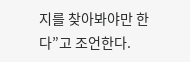지를 찾아봐야만 한다”고 조언한다.